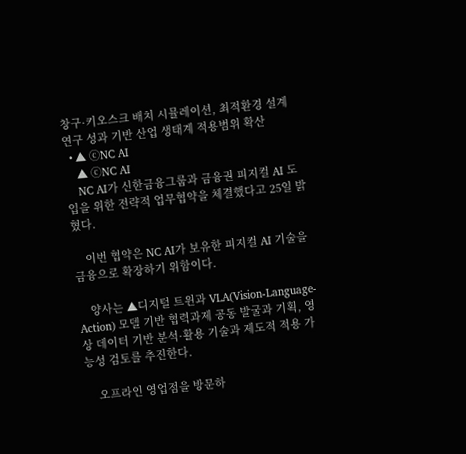창구·키오스크 배치 시뮬레이션, 최적환경 설계연구 성과 기반 산업 생태계 적용범위 확산
  • ▲ ⓒNC AI
    ▲ ⓒNC AI
    NC AI가 신한금융그룹과 금융권 피지컬 AI 도입을 위한 전략적 업무협약을 체결했다고 25일 밝혔다.

    이번 협약은 NC AI가 보유한 피지컬 AI 기술을 금융으로 확장하기 위함이다.

    양사는 ▲디지털 트윈과 VLA(Vision-Language-Action) 모델 기반 협력과제 공동 발굴과 기획, 영상 데이터 기반 분석·활용 기술과 제도적 적용 가능성 검토를 추진한다.

    오프라인 영업점을 방문하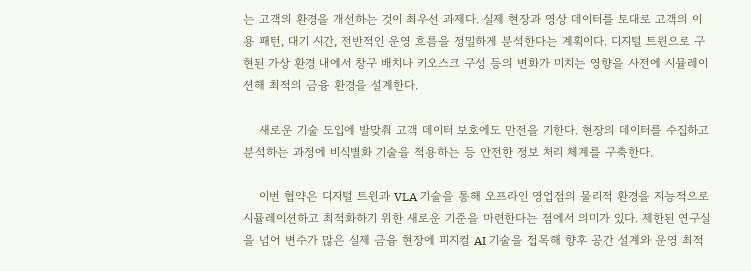는 고객의 환경을 개선하는 것이 최우선 과제다. 실제 현장과 영상 데이터를 토대로 고객의 이용 패턴, 대기 시간, 전반적인 운영 흐름을 정밀하게 분석한다는 계획이다. 디지털 트윈으로 구현된 가상 환경 내에서 창구 배치나 키오스크 구성 등의 변화가 미치는 영향을 사전에 시뮬레이션해 최적의 금융 환경을 설계한다.

    새로운 기술 도입에 발맞춰 고객 데이터 보호에도 만전을 기한다. 현장의 데이터를 수집하고 분석하는 과정에 비식별화 기술을 적용하는 등 안전한 정보 처리 체계를 구축한다.

    이번 협약은 디지털 트윈과 VLA 기술을 통해 오프라인 영업점의 물리적 환경을 지능적으로 시뮬레이션하고 최적화하기 위한 새로운 기준을 마련한다는 점에서 의미가 있다. 제한된 연구실을 넘어 변수가 많은 실제 금융 현장에 피지컬 AI 기술을 접목해 향후 공간 설계와 운영 최적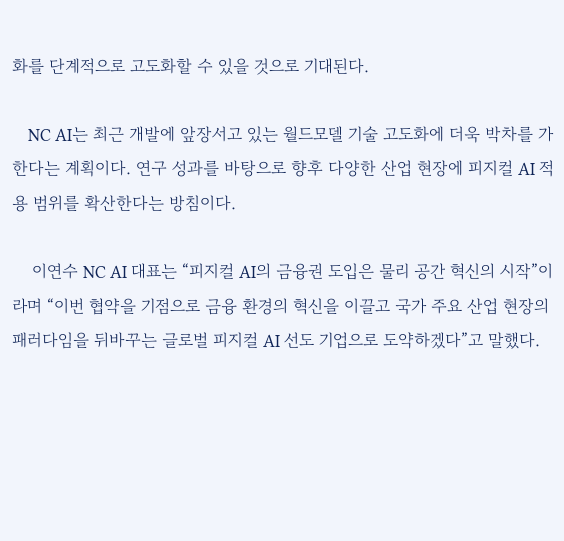화를 단계적으로 고도화할 수 있을 것으로 기대된다.

    NC AI는 최근 개발에 앞장서고 있는 월드모델 기술 고도화에 더욱 박차를 가한다는 계획이다. 연구 성과를 바탕으로 향후 다양한 산업 현장에 피지컬 AI 적용 범위를 확산한다는 방침이다.

    이연수 NC AI 대표는 “피지컬 AI의 금융권 도입은 물리 공간 혁신의 시작”이라며 “이번 협약을 기점으로 금융 환경의 혁신을 이끌고 국가 주요 산업 현장의 패러다임을 뒤바꾸는 글로벌 피지컬 AI 선도 기업으로 도약하겠다”고 말했다.